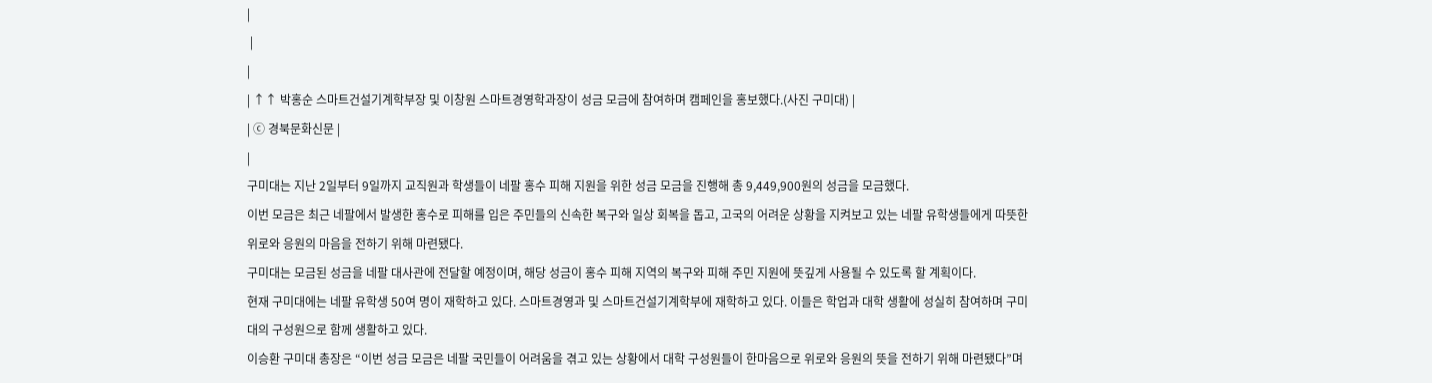|
 |
|
| ↑↑ 박홍순 스마트건설기계학부장 및 이창원 스마트경영학과장이 성금 모금에 참여하며 캠페인을 홍보했다.(사진 구미대) |
| ⓒ 경북문화신문 |
|
구미대는 지난 2일부터 9일까지 교직원과 학생들이 네팔 홍수 피해 지원을 위한 성금 모금을 진행해 총 9,449,900원의 성금을 모금했다.
이번 모금은 최근 네팔에서 발생한 홍수로 피해를 입은 주민들의 신속한 복구와 일상 회복을 돕고, 고국의 어려운 상황을 지켜보고 있는 네팔 유학생들에게 따뜻한 위로와 응원의 마음을 전하기 위해 마련됐다.
구미대는 모금된 성금을 네팔 대사관에 전달할 예정이며, 해당 성금이 홍수 피해 지역의 복구와 피해 주민 지원에 뜻깊게 사용될 수 있도록 할 계획이다.
현재 구미대에는 네팔 유학생 50여 명이 재학하고 있다. 스마트경영과 및 스마트건설기계학부에 재학하고 있다. 이들은 학업과 대학 생활에 성실히 참여하며 구미대의 구성원으로 함께 생활하고 있다.
이승환 구미대 총장은 “이번 성금 모금은 네팔 국민들이 어려움을 겪고 있는 상황에서 대학 구성원들이 한마음으로 위로와 응원의 뜻을 전하기 위해 마련됐다”며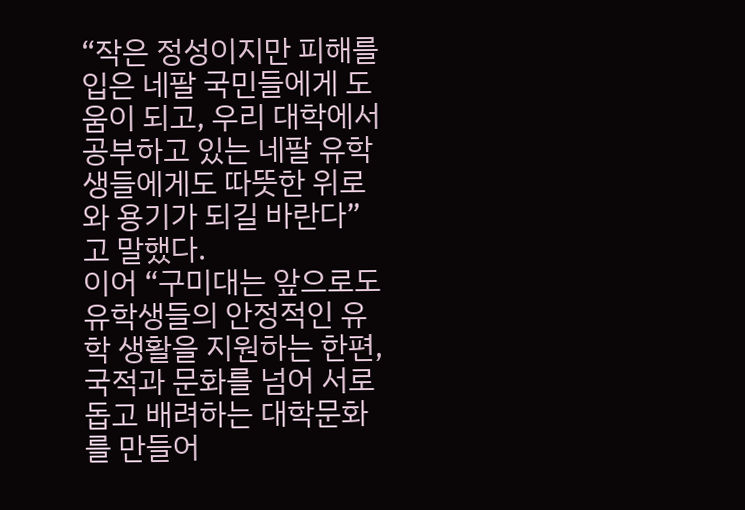“작은 정성이지만 피해를 입은 네팔 국민들에게 도움이 되고, 우리 대학에서 공부하고 있는 네팔 유학생들에게도 따뜻한 위로와 용기가 되길 바란다”고 말했다.
이어 “구미대는 앞으로도 유학생들의 안정적인 유학 생활을 지원하는 한편, 국적과 문화를 넘어 서로 돕고 배려하는 대학문화를 만들어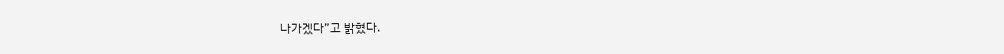나가겠다”고 밝혔다.